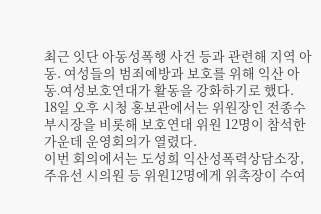최근 잇단 아동성폭행 사건 등과 관련해 지역 아동. 여성들의 범죄예방과 보호를 위해 익산 아동․여성보호연대가 활동을 강화하기로 했다.
18일 오후 시청 홍보관에서는 위원장인 전종수 부시장을 비롯해 보호연대 위원 12명이 참석한 가운데 운영회의가 열렸다.
이번 회의에서는 도성희 익산성폭력상담소장, 주유선 시의원 등 위원12명에게 위촉장이 수여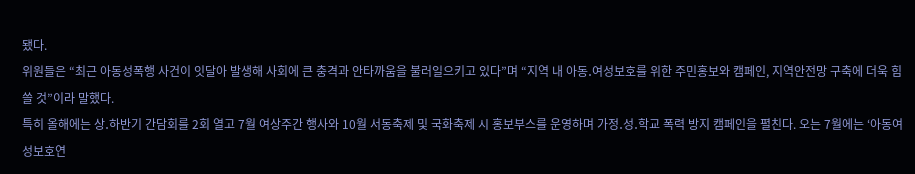됐다.
위원들은 “최근 아동성폭행 사건이 잇달아 발생해 사회에 큰 충격과 안타까움을 불러일으키고 있다”며 “지역 내 아동․여성보호를 위한 주민홍보와 캠페인, 지역안전망 구축에 더욱 힘쓸 것”이라 말했다.
특히 올해에는 상․하반기 간담회를 2회 열고 7월 여상주간 행사와 10월 서동축제 및 국화축제 시 홍보부스를 운영하며 가정․성․학교 폭력 방지 캠페인을 펼친다. 오는 7월에는 ‘아동여성보호연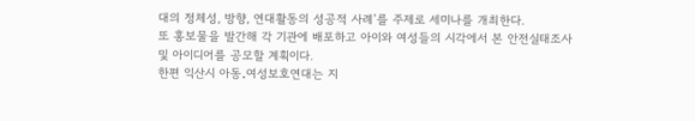대의 정체성, 방향, 연대활동의 성공적 사례’를 주제로 세미나를 개최한다.
또 홍보물을 발간해 각 기관에 배포하고 아이와 여성들의 시각에서 본 안전실태조사 및 아이디어를 공모할 계획이다.
한편 익산시 아동․여성보호연대는 지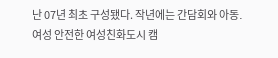난 07년 최초 구성됐다. 작년에는 간담회와 아동․여성 안전한 여성친화도시 캠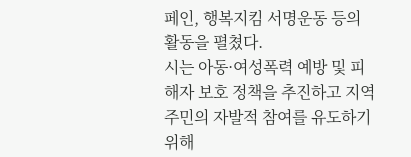페인, 행복지킴 서명운동 등의 활동을 펼쳤다.
시는 아동·여성폭력 예방 및 피해자 보호 정책을 추진하고 지역 주민의 자발적 참여를 유도하기 위해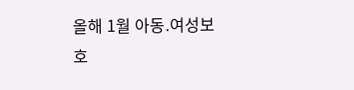올해 1월 아동․여성보호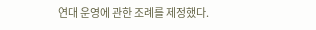연대 운영에 관한 조례를 제정했다.